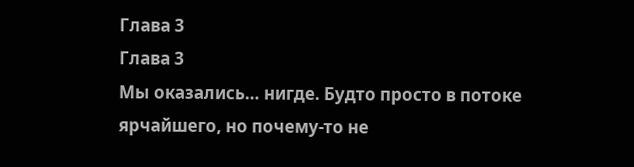Глава 3
Глава 3
Мы оказались… нигде. Будто просто в потоке ярчайшего, но почему-то не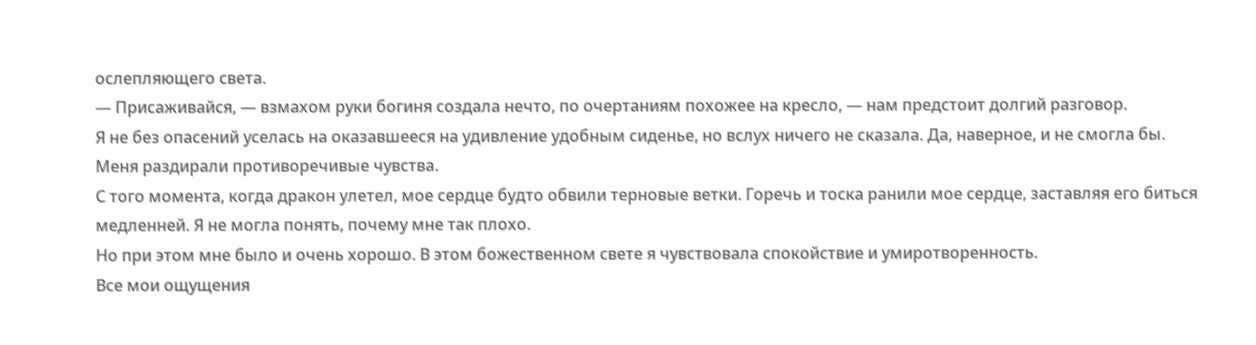ослепляющего света.
— Присаживайся, — взмахом руки богиня создала нечто, по очертаниям похожее на кресло, — нам предстоит долгий разговор.
Я не без опасений уселась на оказавшееся на удивление удобным сиденье, но вслух ничего не сказала. Да, наверное, и не смогла бы.
Меня раздирали противоречивые чувства.
С того момента, когда дракон улетел, мое сердце будто обвили терновые ветки. Горечь и тоска ранили мое сердце, заставляя его биться медленней. Я не могла понять, почему мне так плохо.
Но при этом мне было и очень хорошо. В этом божественном свете я чувствовала спокойствие и умиротворенность.
Все мои ощущения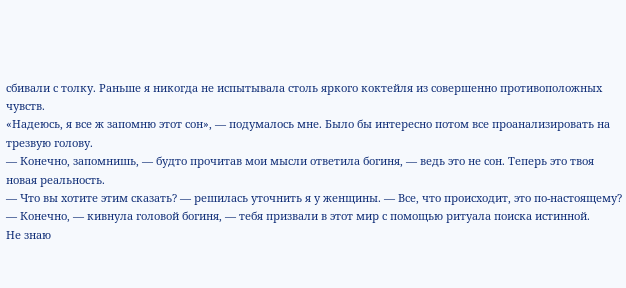сбивали с толку. Раньше я никогда не испытывала столь яркого коктейля из совершенно противоположных чувств.
«Надеюсь, я все ж запомню этот сон», — подумалось мне. Было бы интересно потом все проанализировать на трезвую голову.
— Конечно, запомнишь, — будто прочитав мои мысли ответила богиня, — ведь это не сон. Теперь это твоя новая реальность.
— Что вы хотите этим сказать? — решилась уточнить я у женщины. — Все, что происходит, это по-настоящему?
— Конечно, — кивнула головой богиня, — тебя призвали в этот мир с помощью ритуала поиска истинной.
Не знаю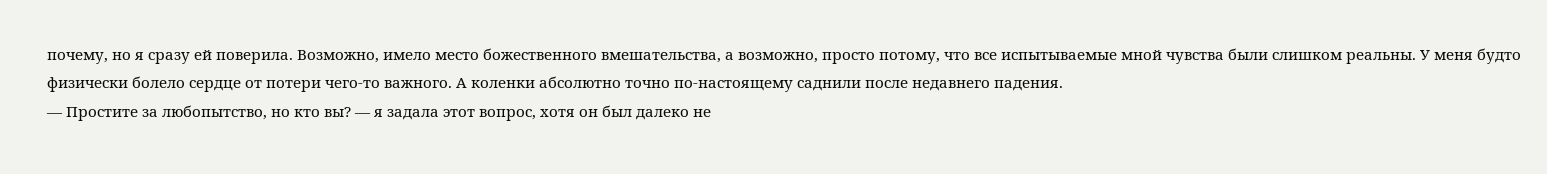почему, но я сразу ей поверила. Возможно, имело место божественного вмешательства, а возможно, просто потому, что все испытываемые мной чувства были слишком реальны. У меня будто физически болело сердце от потери чего-то важного. А коленки абсолютно точно по-настоящему саднили после недавнего падения.
— Простите за любопытство, но кто вы? — я задала этот вопрос, хотя он был далеко не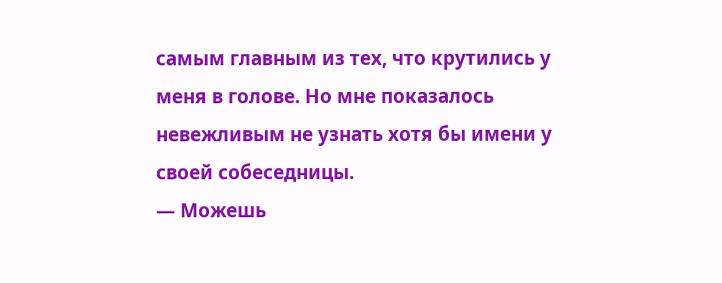самым главным из тех, что крутились у меня в голове. Но мне показалось невежливым не узнать хотя бы имени у своей собеседницы.
— Можешь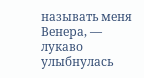называть меня Венера, — лукаво улыбнулась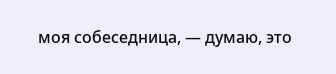моя собеседница, — думаю, это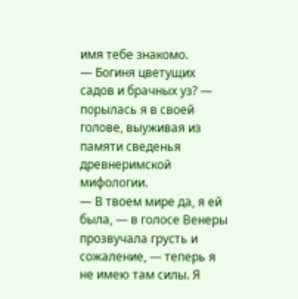имя тебе знакомо.
— Богиня цветущих садов и брачных уз? — порылась я в своей голове, выуживая из памяти сведенья древнеримской мифологии.
— В твоем мире да, я ей была, — в голосе Венеры прозвучала грусть и сожаление, — теперь я не имею там силы. Я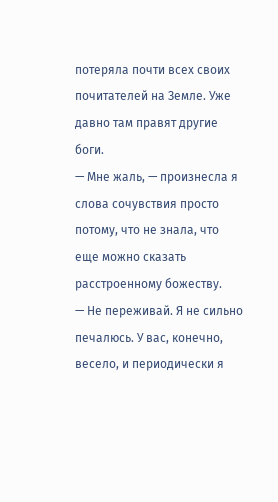потеряла почти всех своих почитателей на Земле. Уже давно там правят другие боги.
— Мне жаль, — произнесла я слова сочувствия просто потому, что не знала, что еще можно сказать расстроенному божеству.
— Не переживай. Я не сильно печалюсь. У вас, конечно, весело, и периодически я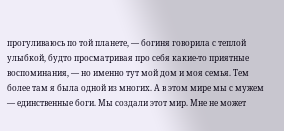прогуливаюсь по той планете, — богиня говорила с теплой улыбкой, будто просматривая про себя какие-то приятные воспоминания, — но именно тут мой дом и моя семья. Тем более там я была одной из многих. А в этом мире мы с мужем — единственные боги. Мы создали этот мир. Мне не может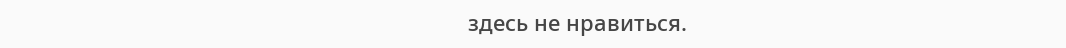здесь не нравиться.